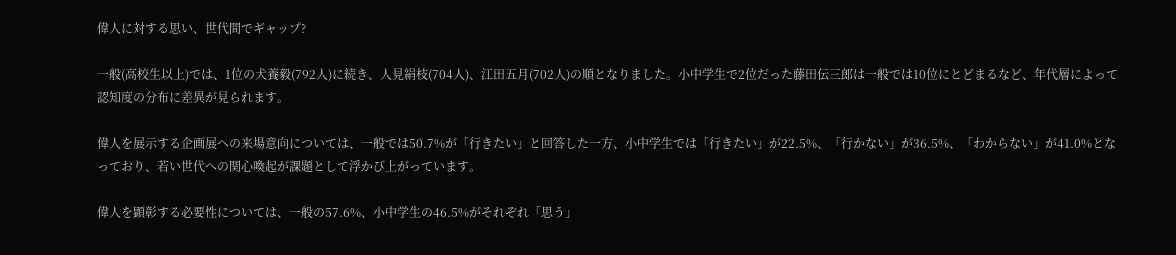偉人に対する思い、世代間でギャップ?

一般(高校生以上)では、1位の犬養毅(792人)に続き、人見絹枝(704人)、江田五月(702人)の順となりました。小中学生で2位だった藤田伝三郎は一般では10位にとどまるなど、年代層によって認知度の分布に差異が見られます。

偉人を展示する企画展への来場意向については、一般では50.7%が「行きたい」と回答した一方、小中学生では「行きたい」が22.5%、「行かない」が36.5%、「わからない」が41.0%となっており、若い世代への関心喚起が課題として浮かび上がっています。

偉人を顕彰する必要性については、一般の57.6%、小中学生の46.5%がそれぞれ「思う」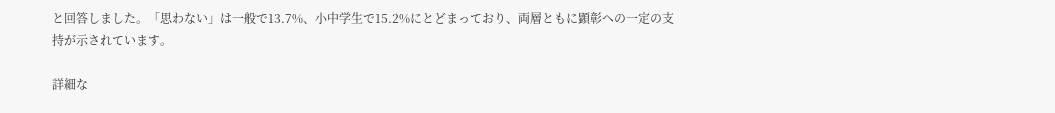と回答しました。「思わない」は一般で13.7%、小中学生で15.2%にとどまっており、両層ともに顕彰への一定の支持が示されています。

詳細な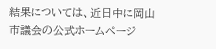結果については、近日中に岡山市議会の公式ホームページ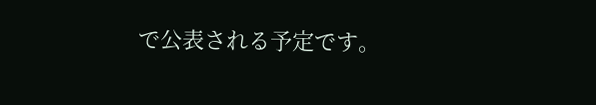で公表される予定です。